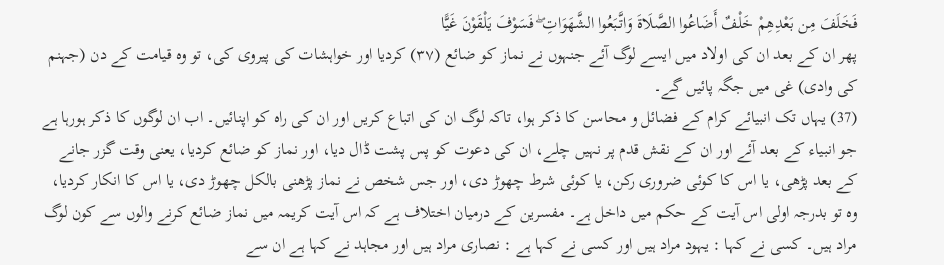فَخَلَفَ مِن بَعْدِهِمْ خَلْفٌ أَضَاعُوا الصَّلَاةَ وَاتَّبَعُوا الشَّهَوَاتِ ۖ فَسَوْفَ يَلْقَوْنَ غَيًّا
پھر ان کے بعد ان کی اولاد میں ایسے لوگ آئے جنہوں نے نماز کو ضائع (٣٧) کردیا اور خواہشات کی پیروی کی، تو وہ قیامت کے دن (جہنم کی وادی) غی میں جگہ پائیں گے۔
(37) یہاں تک انبیائے کرام کے فضائل و محاسن کا ذکر ہوا، تاکہ لوگ ان کی اتباع کریں اور ان کی راہ کو اپنائیں۔ اب ان لوگوں کا ذکر ہورہا ہے جو انبیاء کے بعد آئے اور ان کے نقش قدم پر نہیں چلے، ان کی دعوت کو پس پشت ڈال دیا، اور نماز کو ضائع کردیا، یعنی وقت گزر جانے کے بعد پڑھی، یا اس کا کوئی ضروری رکن، یا کوئی شرط چھوڑ دی، اور جس شخص نے نماز پڑھنی بالکل چھوڑ دی، یا اس کا انکار کردیا، وہ تو بدرجہ اولی اس آیت کے حکم میں داخل ہے۔ مفسرین کے درمیان اختلاف ہے کہ اس آیت کریمہ میں نماز ضائع کرنے والوں سے کون لوگ مراد ہیں۔ کسی نے کہا : یہود مراد ہیں اور کسی نے کہا ہے : نصاری مراد ہیں اور مجاہد نے کہا ہے ان سے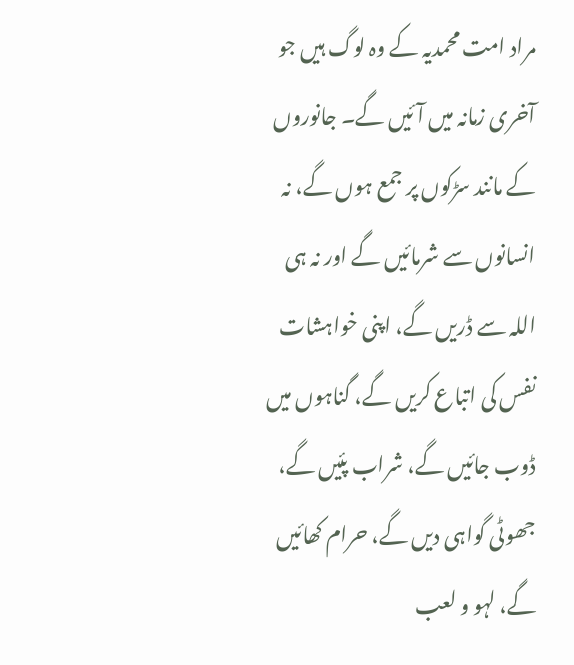مراد امت محمدیہ کے وہ لوگ ہیں جو آخری زمانہ میں آئیں گے۔ جانوروں کے مانند سڑکوں پر جمع ہوں گے، نہ انسانوں سے شرمائیں گے اور نہ ہی اللہ سے ڈریں گے، اپنی خواہشات نفس کی اتباع کریں گے، گناہوں میں ڈوب جائیں گے، شراب پئیں گے، جھوٹی گواہی دیں گے، حرام کھائیں گے، لہو و لعب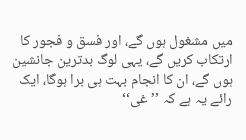میں مشغول ہوں گے، اور فسق و فجور کا ارتکاب کریں گے، یہی لوگ بدترین جانشین ہوں گے، ان کا انجام بہت ہی برا ہوگا، ایک رائے یہ ہے کہ ’’ غی‘‘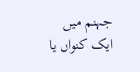جہنم میں ایک کنواں یا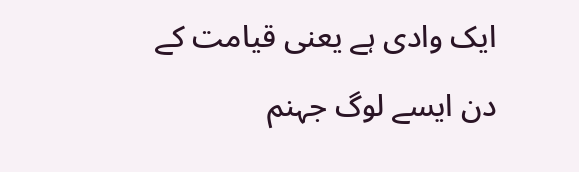ایک وادی ہے یعنی قیامت کے دن ایسے لوگ جہنم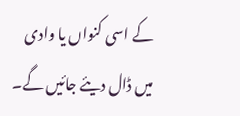کے اسی کنواں یا وادی میں ڈال دیئے جائیں گے۔